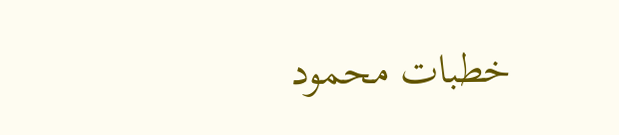خطبات محمود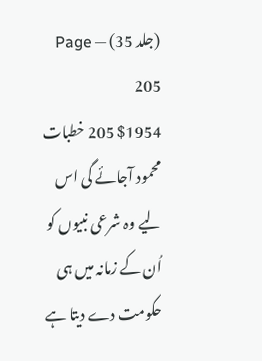(جلد 35) — Page 205
$1954 205 خطبات محمود آجائے گی اس لیے وہ شرعی نبیوں کو اُن کے زمانہ میں ہی حکومت دے دیتا ہے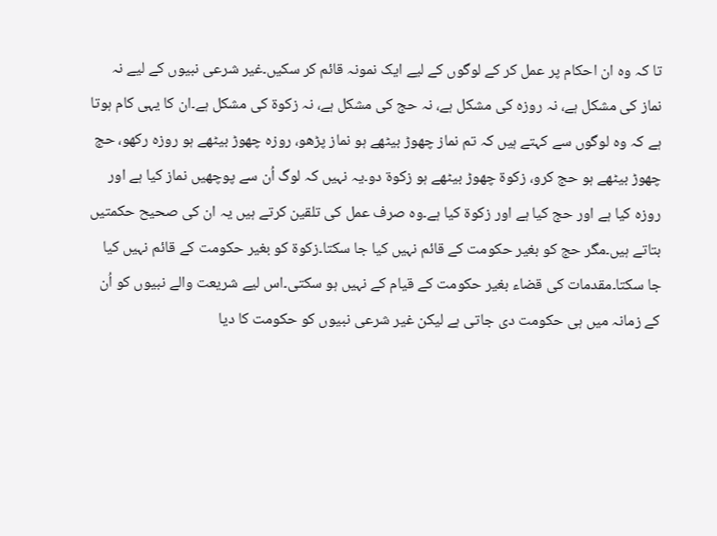تا کہ وہ ان احکام پر عمل کر کے لوگوں کے لیے ایک نمونہ قائم کر سکیں۔غیر شرعی نبیوں کے لیے نہ نماز کی مشکل ہے، نہ روزہ کی مشکل ہے، نہ حج کی مشکل ہے، نہ زکوۃ کی مشکل ہے۔ان کا یہی کام ہوتا ہے کہ وہ لوگوں سے کہتے ہیں کہ تم نماز چھوڑ بیٹھے ہو نماز پڑھو، روزہ چھوڑ بیٹھے ہو روزہ رکھو، حج چھوڑ بیٹھے ہو حج کرو، زکوۃ چھوڑ بیٹھے ہو زکوۃ دو۔یہ نہیں کہ لوگ اُن سے پوچھیں نماز کیا ہے اور روزہ کیا ہے اور حج کیا ہے اور زکوۃ کیا ہے۔وہ صرف عمل کی تلقین کرتے ہیں یہ ان کی صحیح حکمتیں بتاتے ہیں۔مگر حج کو بغیر حکومت کے قائم نہیں کیا جا سکتا۔زکوۃ کو بغیر حکومت کے قائم نہیں کیا جا سکتا۔مقدمات کی قضاء بغیر حکومت کے قیام کے نہیں ہو سکتی۔اس لیے شریعت والے نبیوں کو اُن کے زمانہ میں ہی حکومت دی جاتی ہے لیکن غیر شرعی نبیوں کو حکومت کا دیا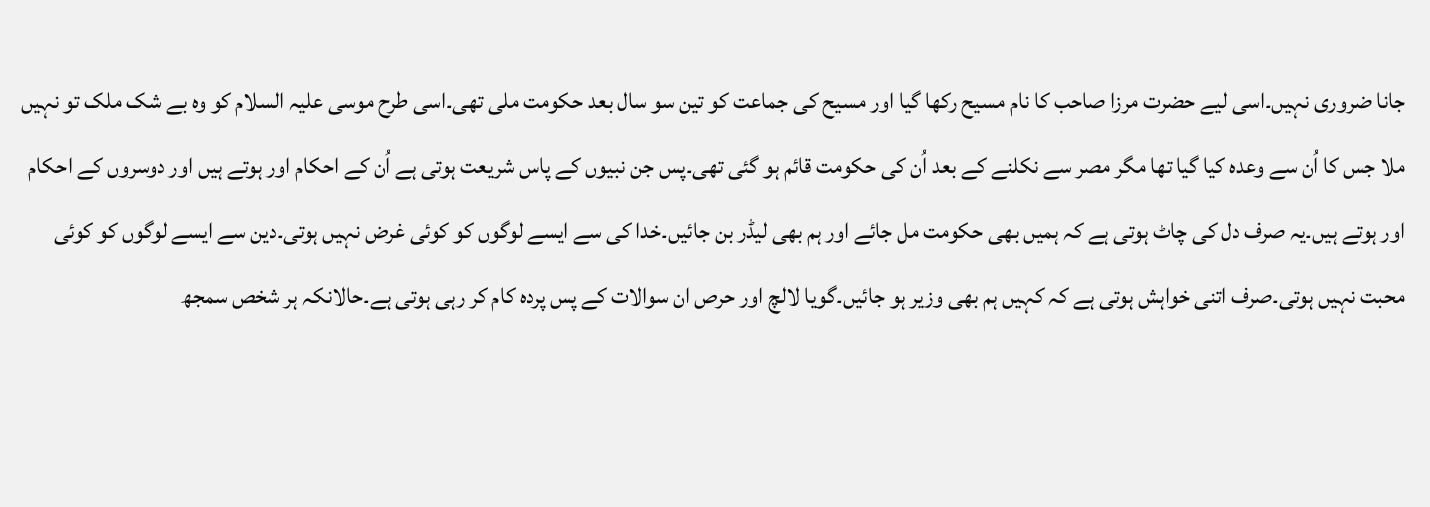جانا ضروری نہیں۔اسی لیے حضرت مرزا صاحب کا نام مسیح رکھا گیا اور مسیح کی جماعت کو تین سو سال بعد حکومت ملی تھی۔اسی طرح موسی علیہ السلام کو وہ بے شک ملک تو نہیں ملا جس کا اُن سے وعدہ کیا گیا تھا مگر مصر سے نکلنے کے بعد اُن کی حکومت قائم ہو گئی تھی۔پس جن نبیوں کے پاس شریعت ہوتی ہے اُن کے احکام اور ہوتے ہیں اور دوسروں کے احکام اور ہوتے ہیں۔یہ صرف دل کی چاٹ ہوتی ہے کہ ہمیں بھی حکومت مل جائے اور ہم بھی لیڈر بن جائیں۔خدا کی سے ایسے لوگوں کو کوئی غرض نہیں ہوتی۔دین سے ایسے لوگوں کو کوئی محبت نہیں ہوتی۔صرف اتنی خواہش ہوتی ہے کہ کہیں ہم بھی وزیر ہو جائیں۔گویا لالچ اور حرص ان سوالات کے پس پردہ کام کر رہی ہوتی ہے۔حالانکہ ہر شخص سمجھ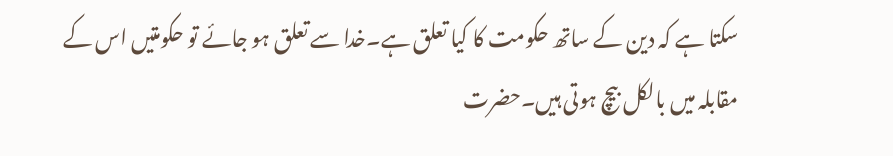سکتا ہے کہ دین کے ساتھ حکومت کا کیا تعلق ہے۔خدا سے تعلق ہو جائے تو حکومتیں اس کے مقابلہ میں بالکل بیچ ہوتی ہیں۔حضرت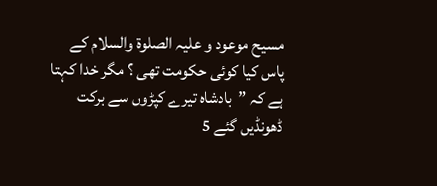مسیح موعود و علیہ الصلوۃ والسلام کے پاس کیا کوئی حکومت تھی ؟ مگر خدا کہتا ہے کہ ”بادشاہ تیرے کپڑوں سے برکت ڈھونڈیں گئے 5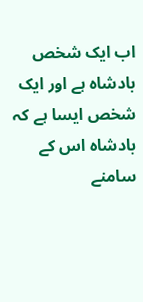اب ایک شخص بادشاہ ہے اور ایک شخص ایسا ہے کہ بادشاہ اس کے سامنے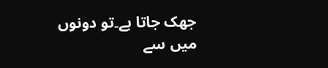جھک جاتا ہے۔تو دونوں میں سے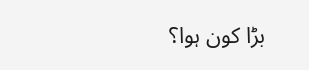بڑا کون ہوا؟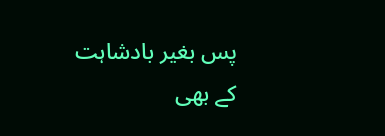پس بغیر بادشاہت کے بھی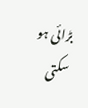بڑائی ہو سکتی